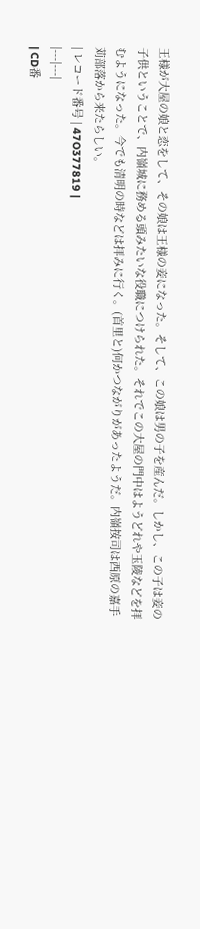王様が大屋の娘と恋をして、その娘は王様の妾になった。そして、この娘は男の子を産んだ。しかし、この子は妾の子供ということで、内嶺城に務める頭みたいな役職につけられた。それでこの大屋の門中はようどれや玉陵などを拝むようになった。今でも清明の時などは拝みに行く。(首里と)何かつながりがあったようだ。内嶺按司は西原の嘉手苅部落から来たらしい。
| レコード番号 | 47O377819 |
|---|---|
| CD番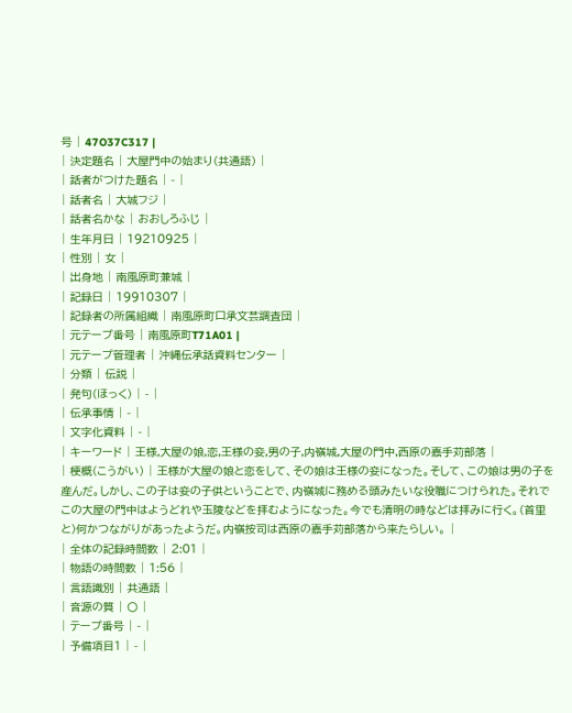号 | 47O37C317 |
| 決定題名 | 大屋門中の始まり(共通語) |
| 話者がつけた題名 | - |
| 話者名 | 大城フジ |
| 話者名かな | おおしろふじ |
| 生年月日 | 19210925 |
| 性別 | 女 |
| 出身地 | 南風原町兼城 |
| 記録日 | 19910307 |
| 記録者の所属組織 | 南風原町口承文芸調査団 |
| 元テープ番号 | 南風原町T71A01 |
| 元テープ管理者 | 沖縄伝承話資料センター |
| 分類 | 伝説 |
| 発句(ほっく) | - |
| 伝承事情 | - |
| 文字化資料 | - |
| キーワード | 王様,大屋の娘,恋,王様の妾,男の子,内嶺城,大屋の門中,西原の嘉手苅部落 |
| 梗概(こうがい) | 王様が大屋の娘と恋をして、その娘は王様の妾になった。そして、この娘は男の子を産んだ。しかし、この子は妾の子供ということで、内嶺城に務める頭みたいな役職につけられた。それでこの大屋の門中はようどれや玉陵などを拝むようになった。今でも清明の時などは拝みに行く。(首里と)何かつながりがあったようだ。内嶺按司は西原の嘉手苅部落から来たらしい。 |
| 全体の記録時間数 | 2:01 |
| 物語の時間数 | 1:56 |
| 言語識別 | 共通語 |
| 音源の質 | 〇 |
| テープ番号 | - |
| 予備項目1 | - |